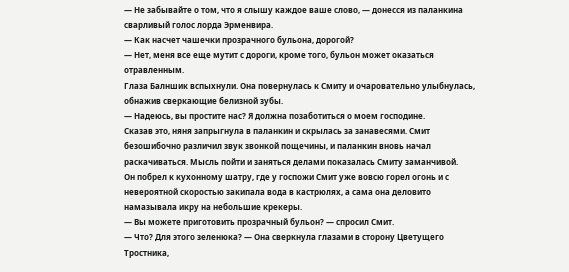— Не забывайте о том, что я слышу каждое ваше слово, — донесся из паланкина сварливый голос лорда Эрменвира.
— Как насчет чашечки прозрачного бульона, дорогой?
— Нет, меня все еще мутит с дороги, кроме того, бульон может оказаться отравленным.
Глаза Балншик вспыхнули. Она повернулась к Смиту и очаровательно улыбнулась, обнажив сверкающие белизной зубы.
— Надеюсь, вы простите нас? Я должна позаботиться о моем господине.
Сказав это, няня запрыгнула в паланкин и скрылась за занавесями. Смит безошибочно различил звук звонкой пощечины, и паланкин вновь начал раскачиваться. Мысль пойти и заняться делами показалась Смиту заманчивой.
Он побрел к кухонному шатру, где у госпожи Смит уже вовсю горел огонь и с невероятной скоростью закипала вода в кастрюлях, а сама она деловито намазывала икру на небольшие крекеры.
— Вы можете приготовить прозрачный бульон? — спросил Смит.
— Что? Для этого зеленюка? — Она сверкнула глазами в сторону Цветущего Тростника,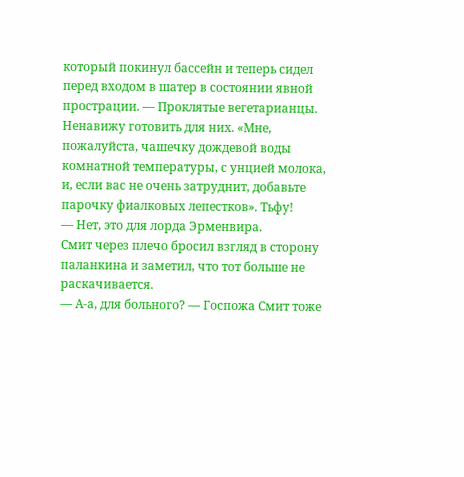который покинул бассейн и теперь сидел перед входом в шатер в состоянии явной прострации. — Проклятые вегетарианцы. Ненавижу готовить для них. «Мне, пожалуйста, чашечку дождевой воды комнатной температуры, с унцией молока, и, если вас не очень затруднит, добавьте парочку фиалковых лепестков». Тьфу!
— Нет, это для лорда Эрменвира.
Смит через плечо бросил взгляд в сторону паланкина и заметил, что тот больше не раскачивается.
— А-а, для больного? — Госпожа Смит тоже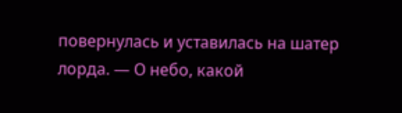повернулась и уставилась на шатер лорда. — О небо, какой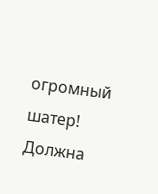огромный шатер! Должна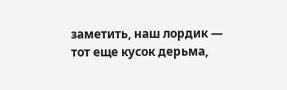заметить, наш лордик — тот еще кусок дерьма,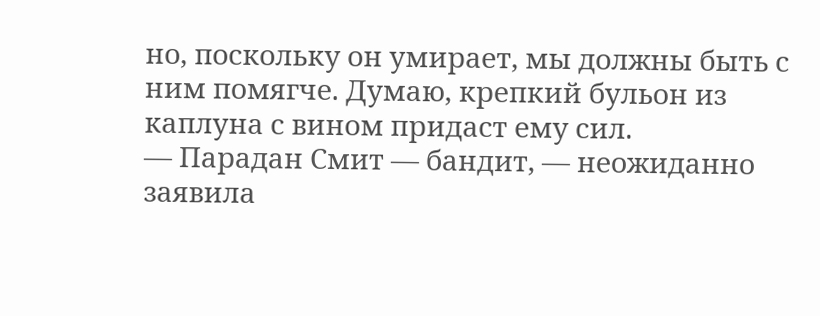но, поскольку он умирает, мы должны быть с ним помягче. Думаю, крепкий бульон из каплуна с вином придаст ему сил.
— Парадан Смит — бандит, — неожиданно заявила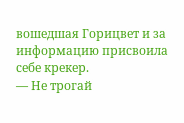вошедшая Горицвет и за информацию присвоила себе крекер.
— Не трогай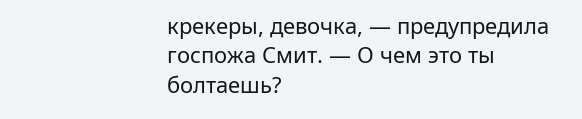крекеры, девочка, — предупредила госпожа Смит. — О чем это ты болтаешь?